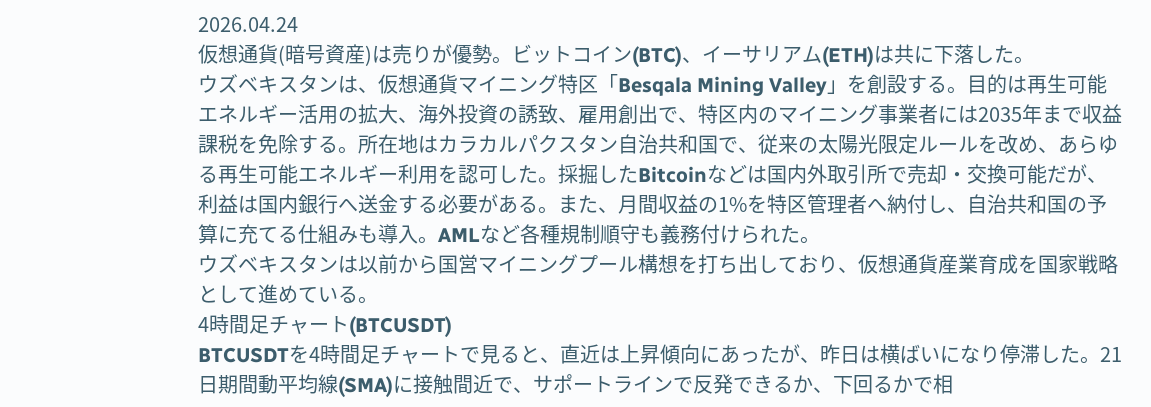2026.04.24
仮想通貨(暗号資産)は売りが優勢。ビットコイン(BTC)、イーサリアム(ETH)は共に下落した。
ウズベキスタンは、仮想通貨マイニング特区「Besqala Mining Valley」を創設する。目的は再生可能エネルギー活用の拡大、海外投資の誘致、雇用創出で、特区内のマイニング事業者には2035年まで収益課税を免除する。所在地はカラカルパクスタン自治共和国で、従来の太陽光限定ルールを改め、あらゆる再生可能エネルギー利用を認可した。採掘したBitcoinなどは国内外取引所で売却・交換可能だが、利益は国内銀行へ送金する必要がある。また、月間収益の1%を特区管理者へ納付し、自治共和国の予算に充てる仕組みも導入。AMLなど各種規制順守も義務付けられた。
ウズベキスタンは以前から国営マイニングプール構想を打ち出しており、仮想通貨産業育成を国家戦略として進めている。
4時間足チャート(BTCUSDT)
BTCUSDTを4時間足チャートで見ると、直近は上昇傾向にあったが、昨日は横ばいになり停滞した。21日期間動平均線(SMA)に接触間近で、サポートラインで反発できるか、下回るかで相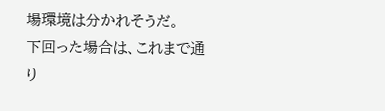場環境は分かれそうだ。
下回った場合は、これまで通り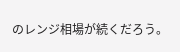のレンジ相場が続くだろう。